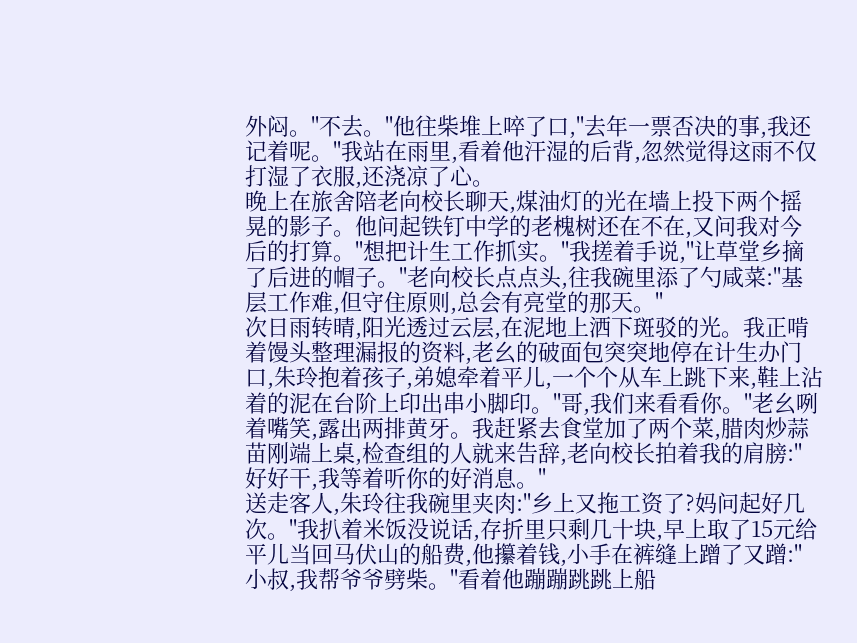外闷。"不去。"他往柴堆上啐了口,"去年一票否决的事,我还记着呢。"我站在雨里,看着他汗湿的后背,忽然觉得这雨不仅打湿了衣服,还浇凉了心。
晚上在旅舍陪老向校长聊天,煤油灯的光在墙上投下两个摇晃的影子。他问起铁钉中学的老槐树还在不在,又问我对今后的打算。"想把计生工作抓实。"我搓着手说,"让草堂乡摘了后进的帽子。"老向校长点点头,往我碗里添了勺咸菜:"基层工作难,但守住原则,总会有亮堂的那天。"
次日雨转晴,阳光透过云层,在泥地上洒下斑驳的光。我正啃着馒头整理漏报的资料,老幺的破面包突突地停在计生办门口,朱玲抱着孩子,弟媳牵着平儿,一个个从车上跳下来,鞋上沾着的泥在台阶上印出串小脚印。"哥,我们来看看你。"老幺咧着嘴笑,露出两排黄牙。我赶紧去食堂加了两个菜,腊肉炒蒜苗刚端上桌,检查组的人就来告辞,老向校长拍着我的肩膀:"好好干,我等着听你的好消息。"
送走客人,朱玲往我碗里夹肉:"乡上又拖工资了?妈问起好几次。"我扒着米饭没说话,存折里只剩几十块,早上取了15元给平儿当回马伏山的船费,他攥着钱,小手在裤缝上蹭了又蹭:"小叔,我帮爷爷劈柴。"看着他蹦蹦跳跳上船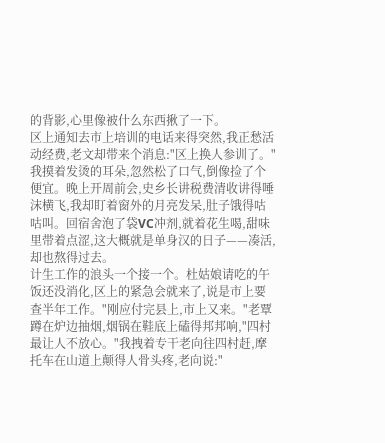的背影,心里像被什么东西揪了一下。
区上通知去市上培训的电话来得突然,我正愁活动经费,老文却带来个消息:"区上换人参训了。"我摸着发烫的耳朵,忽然松了口气,倒像捡了个便宜。晚上开周前会,史乡长讲税费清收讲得唾沫横飞,我却盯着窗外的月亮发呆,肚子饿得咕咕叫。回宿舍泡了袋VC冲剂,就着花生喝,甜味里带着点涩,这大概就是单身汉的日子——凑活,却也熬得过去。
计生工作的浪头一个接一个。杜姑娘请吃的午饭还没消化,区上的紧急会就来了,说是市上要查半年工作。"刚应付完县上,市上又来。"老覃蹲在炉边抽烟,烟锅在鞋底上磕得邦邦响,"四村最让人不放心。"我拽着专干老向往四村赶,摩托车在山道上颠得人骨头疼,老向说:"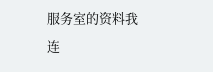服务室的资料我连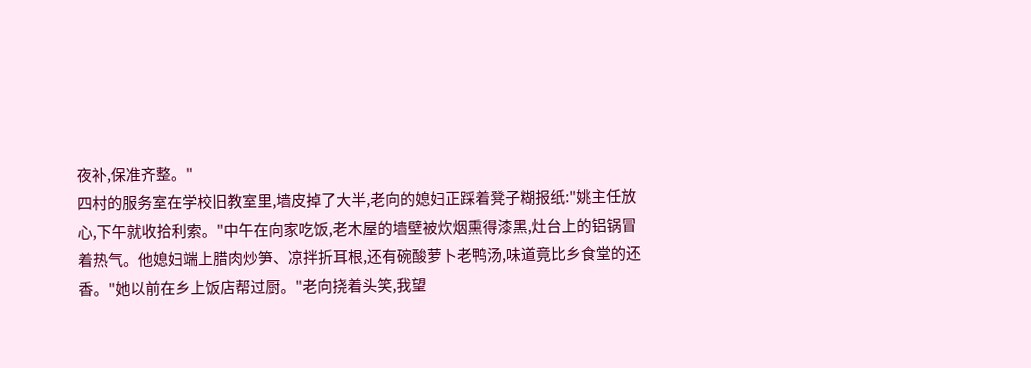夜补,保准齐整。"
四村的服务室在学校旧教室里,墙皮掉了大半,老向的媳妇正踩着凳子糊报纸:"姚主任放心,下午就收拾利索。"中午在向家吃饭,老木屋的墙壁被炊烟熏得漆黑,灶台上的铝锅冒着热气。他媳妇端上腊肉炒笋、凉拌折耳根,还有碗酸萝卜老鸭汤,味道竟比乡食堂的还香。"她以前在乡上饭店帮过厨。"老向挠着头笑,我望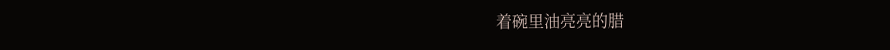着碗里油亮亮的腊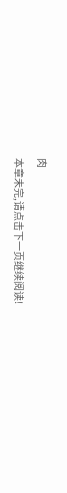肉
本章未完,请点击下一页继续阅读!